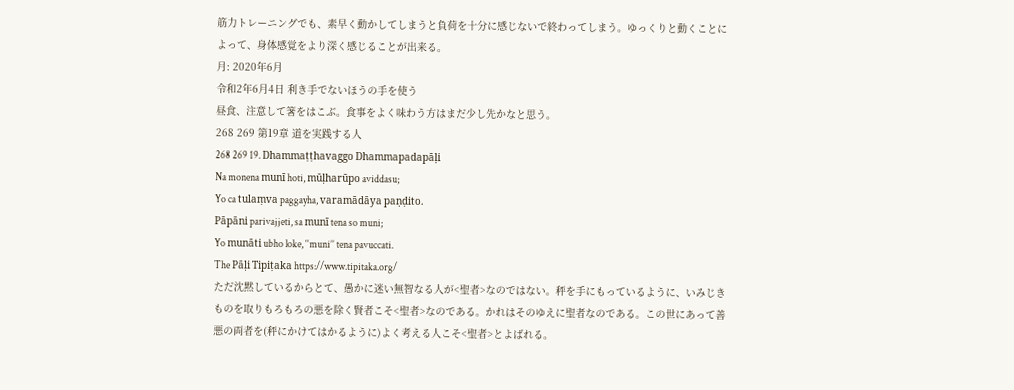筋力トレーニングでも、素早く動かしてしまうと負荷を十分に感じないで終わってしまう。ゆっくりと動くことによって、身体感覚をより深く感じることが出来る。
月: 2020年6月
令和2年6月4日 利き手でないほうの手を使う
昼食、注意して箸をはこぶ。食事をよく味わう方はまだ少し先かなと思う。
268 269 第19章 道を実践する人
268 269 19. Dhammaṭṭhavaggo Dhammapadapāḷi
Na monena munī hoti, mūḷharūpo aviddasu;
Yo ca tulaṃva paggayha, varamādāya paṇḍito.
Pāpāni parivajjeti, sa munī tena so muni;
Yo munāti ubho loke, ‘‘muni’’ tena pavuccati.
The Pāḷi Tipiṭaka https://www.tipitaka.org/
ただ沈黙しているからとて、愚かに迷い無智なる人が<聖者>なのではない。秤を手にもっているように、いみじきものを取りもろもろの悪を除く賢者こそ<聖者>なのである。かれはそのゆえに聖者なのである。この世にあって善悪の両者を(秤にかけてはかるように)よく考える人こそ<聖者>とよばれる。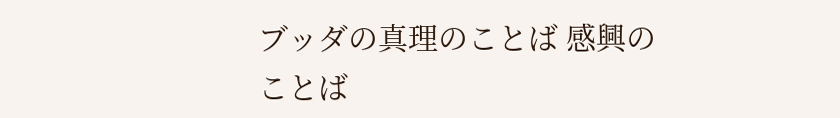ブッダの真理のことば 感興のことば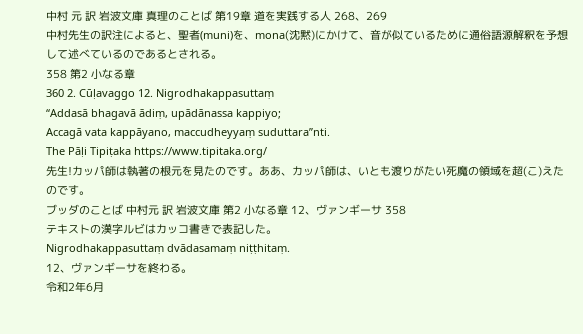中村 元 訳 岩波文庫 真理のことば 第19章 道を実践する人 268、269
中村先生の訳注によると、聖者(muni)を、mona(沈黙)にかけて、音が似ているために通俗語源解釈を予想して述べているのであるとされる。
358 第2 小なる章
360 2. Cūḷavaggo 12. Nigrodhakappasuttaṃ
‘‘Addasā bhagavā ādiṃ, upādānassa kappiyo;
Accagā vata kappāyano, maccudheyyaṃ suduttara’’nti.
The Pāḷi Tipiṭaka https://www.tipitaka.org/
先生!カッパ師は執著の根元を見たのです。ああ、カッパ師は、いとも渡りがたい死魔の領域を超(こ)えたのです。
ブッダのことば 中村元 訳 岩波文庫 第2 小なる章 12、ヴァンギーサ 358
テキストの漢字ルビはカッコ書きで表記した。
Nigrodhakappasuttaṃ dvādasamaṃ niṭṭhitaṃ.
12、ヴァンギーサを終わる。
令和2年6月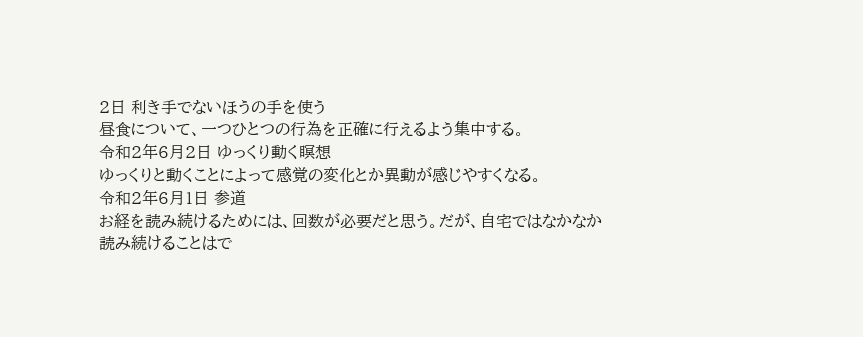2日 利き手でないほうの手を使う
昼食について、一つひとつの行為を正確に行えるよう集中する。
令和2年6月2日 ゆっくり動く瞑想
ゆっくりと動くことによって感覚の変化とか異動が感じやすくなる。
令和2年6月1日 参道
お経を読み続けるためには、回数が必要だと思う。だが、自宅ではなかなか読み続けることはで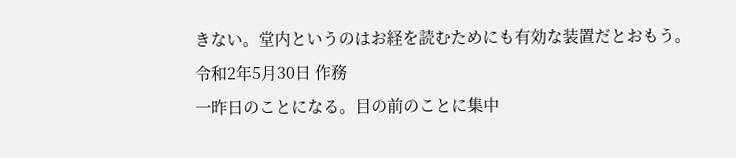きない。堂内というのはお経を読むためにも有効な装置だとおもう。
令和2年5月30日 作務
一昨日のことになる。目の前のことに集中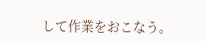して作業をおこなう。